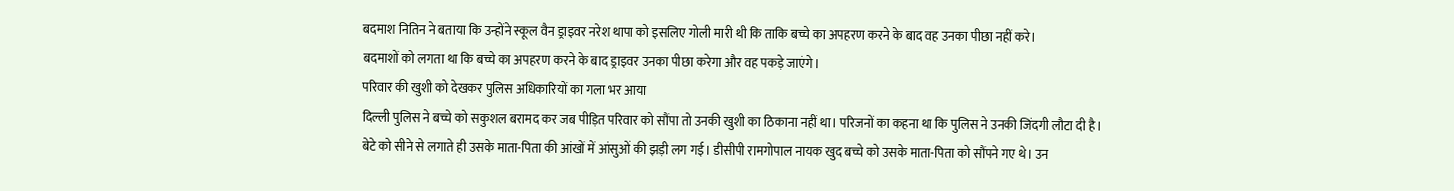बदमाश नितिन ने बताया कि उन्होंने स्कूल वैन ड्राइवर नरेश थापा को इसलिए गोली मारी थी कि ताकि बच्चे का अपहरण करने के बाद वह उनका पीछा नहीं करे।
बदमाशों को लगता था कि बच्चे का अपहरण करने के बाद ड्राइवर उनका पीछा करेगा और वह पकड़े जाएंगे।
परिवार की खुशी को देखकर पुलिस अधिकारियों का गला भर आया
दिल्ली पुलिस ने बच्चे को सकुशल बरामद कर जब पीड़ित परिवार को सौंपा तो उनकी खुशी का ठिकाना नहीं था। परिजनों का कहना था कि पुलिस ने उनकी जिंदगी लौटा दी है।
बेटे को सीने से लगाते ही उसके माता-पिता की आंखों में आंसुओं की झड़ी लग गई। डीसीपी रामगोपाल नायक खुद बच्चे को उसके माता-पिता को सौंपने गए थे। उन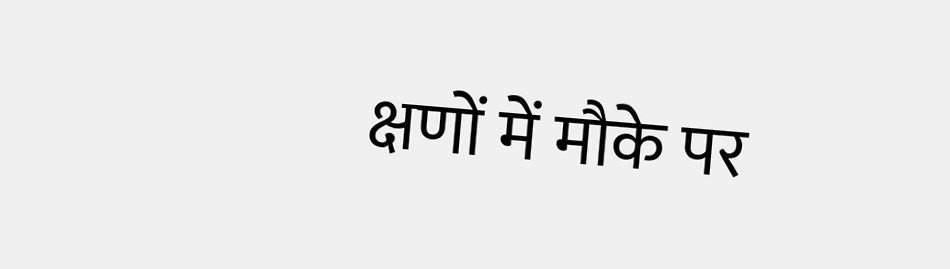क्षणों में मौके पर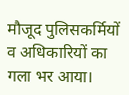मौजूद पुलिसकर्मियों व अधिकारियों का गला भर आया।